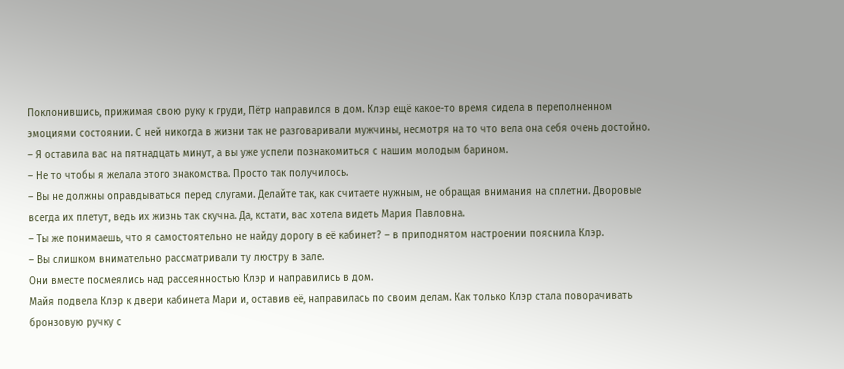Поклонившись, прижимая свою руку к груди, Пётр направился в дом. Клэр ещё какое-то время сидела в переполненном эмоциями состоянии. С ней никогда в жизни так не разговаривали мужчины, несмотря на то что вела она себя очень достойно.
– Я оставила вас на пятнадцать минут, а вы уже успели познакомиться с нашим молодым барином.
– Не то чтобы я желала этого знакомства. Просто так получилось.
– Вы не должны оправдываться перед слугами. Делайте так, как считаете нужным, не обращая внимания на сплетни. Дворовые всегда их плетут, ведь их жизнь так скучна. Да, кстати, вас хотела видеть Мария Павловна.
– Ты же понимаешь, что я самостоятельно не найду дорогу в её кабинет? – в приподнятом настроении пояснила Клэр.
– Вы слишком внимательно рассматривали ту люстру в зале.
Они вместе посмеялись над рассеянностью Клэр и направились в дом.
Майя подвела Клэр к двери кабинета Мари и, оставив её, направилась по своим делам. Как только Клэр стала поворачивать бронзовую ручку с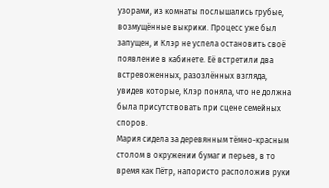узорами, из комнаты послышались грубые, возмущённые выкрики. Процесс уже был запущен, и Клэр не успела остановить своё появление в кабинете. Её встретили два встревоженных, разозлённых взгляда, увидев которые, Клэр поняла, что не должна была присутствовать при сцене семейных споров.
Мария сидела за деревянным тёмно-красным столом в окружении бумаг и перьев, в то время как Пётр, напористо расположив руки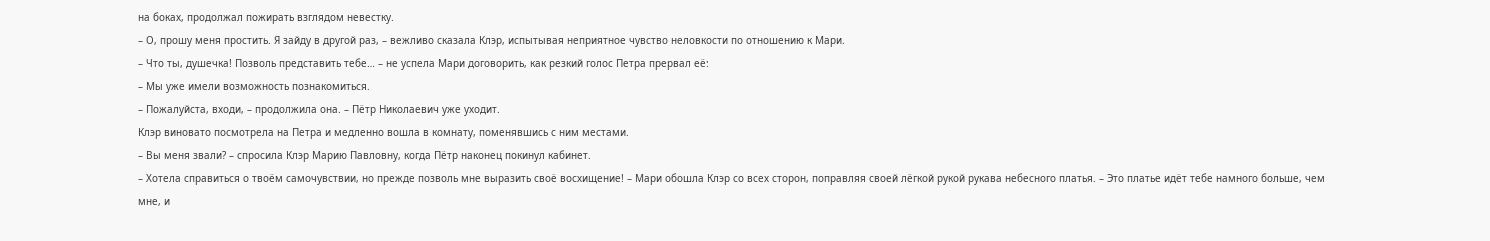на боках, продолжал пожирать взглядом невестку.
– О, прошу меня простить. Я зайду в другой раз, – вежливо сказала Клэр, испытывая неприятное чувство неловкости по отношению к Мари.
– Что ты, душечка! Позволь представить тебе… – не успела Мари договорить, как резкий голос Петра прервал её:
– Мы уже имели возможность познакомиться.
– Пожалуйста, входи, – продолжила она. – Пётр Николаевич уже уходит.
Клэр виновато посмотрела на Петра и медленно вошла в комнату, поменявшись с ним местами.
– Вы меня звали? – спросила Клэр Марию Павловну, когда Пётр наконец покинул кабинет.
– Хотела справиться о твоём самочувствии, но прежде позволь мне выразить своё восхищение! – Мари обошла Клэр со всех сторон, поправляя своей лёгкой рукой рукава небесного платья. – Это платье идёт тебе намного больше, чем мне, и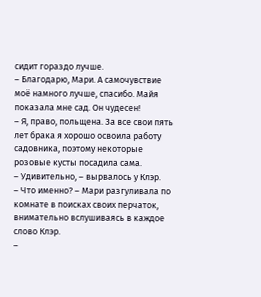сидит гораздо лучше.
– Благодарю, Мари. А самочувствие моё намного лучше, спасибо. Майя показала мне сад. Он чудесен!
– Я, право, польщена. За все свои пять лет брака я хорошо освоила работу садовника, поэтому некоторые розовые кусты посадила сама.
– Удивительно, – вырвалось у Клэр.
– Что именно? – Мари разгуливала по комнате в поисках своих перчаток, внимательно вслушиваясь в каждое слово Клэр.
–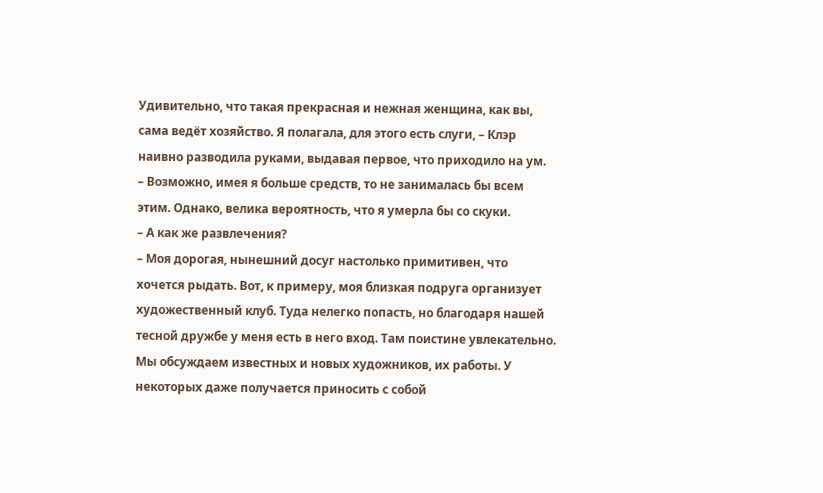Удивительно, что такая прекрасная и нежная женщина, как вы, сама ведёт хозяйство. Я полагала, для этого есть слуги, – Клэр наивно разводила руками, выдавая первое, что приходило на ум.
– Возможно, имея я больше средств, то не занималась бы всем этим. Однако, велика вероятность, что я умерла бы со скуки.
– А как же развлечения?
– Моя дорогая, нынешний досуг настолько примитивен, что хочется рыдать. Вот, к примеру, моя близкая подруга организует художественный клуб. Туда нелегко попасть, но благодаря нашей тесной дружбе у меня есть в него вход. Там поистине увлекательно. Мы обсуждаем известных и новых художников, их работы. У некоторых даже получается приносить с собой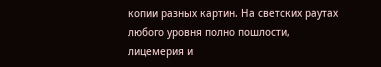копии разных картин. На светских раутах любого уровня полно пошлости, лицемерия и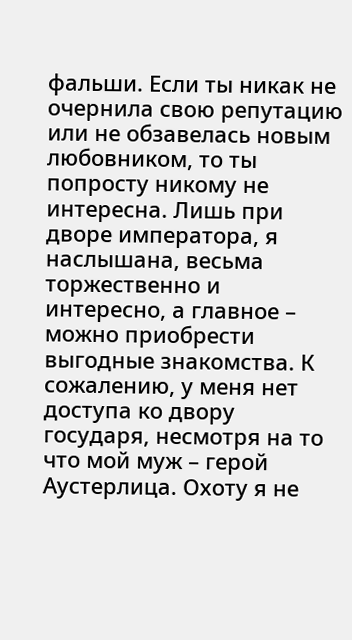фальши. Если ты никак не очернила свою репутацию или не обзавелась новым любовником, то ты попросту никому не интересна. Лишь при дворе императора, я наслышана, весьма торжественно и интересно, а главное – можно приобрести выгодные знакомства. К сожалению, у меня нет доступа ко двору государя, несмотря на то что мой муж – герой Аустерлица. Охоту я не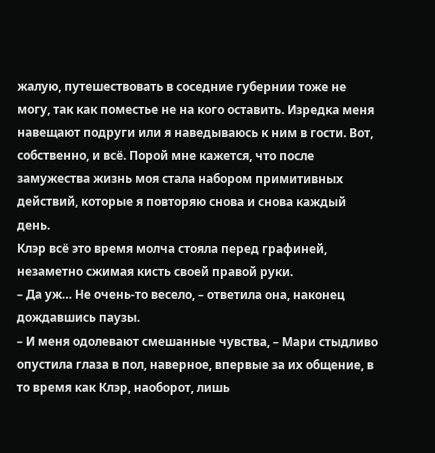жалую, путешествовать в соседние губернии тоже не могу, так как поместье не на кого оставить. Изредка меня навещают подруги или я наведываюсь к ним в гости. Вот, собственно, и всё. Порой мне кажется, что после замужества жизнь моя стала набором примитивных действий, которые я повторяю снова и снова каждый день.
Клэр всё это время молча стояла перед графиней, незаметно сжимая кисть своей правой руки.
– Да уж… Не очень-то весело, – ответила она, наконец дождавшись паузы.
– И меня одолевают смешанные чувства, – Мари стыдливо опустила глаза в пол, наверное, впервые за их общение, в то время как Клэр, наоборот, лишь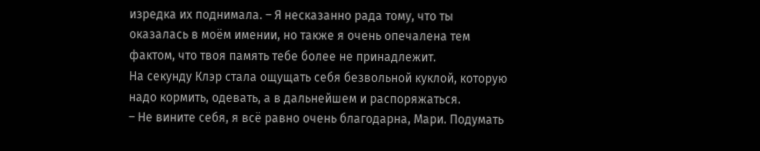изредка их поднимала. – Я несказанно рада тому, что ты оказалась в моём имении, но также я очень опечалена тем фактом, что твоя память тебе более не принадлежит.
На секунду Клэр стала ощущать себя безвольной куклой, которую надо кормить, одевать, а в дальнейшем и распоряжаться.
– Не вините себя, я всё равно очень благодарна, Мари. Подумать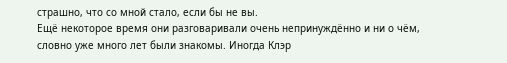страшно, что со мной стало, если бы не вы.
Ещё некоторое время они разговаривали очень непринуждённо и ни о чём, словно уже много лет были знакомы. Иногда Клэр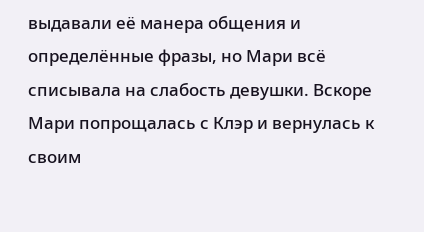выдавали её манера общения и определённые фразы, но Мари всё списывала на слабость девушки. Вскоре Мари попрощалась с Клэр и вернулась к своим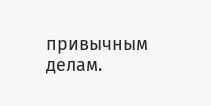привычным делам.